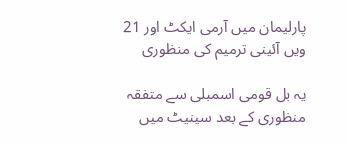پارلیمان میں آرمی ایکٹ اور 21 ویں آئینی ترمیم کی منظوری

یہ بل قومی اسمبلی سے متفقہ منظوری کے بعد سینیٹ میں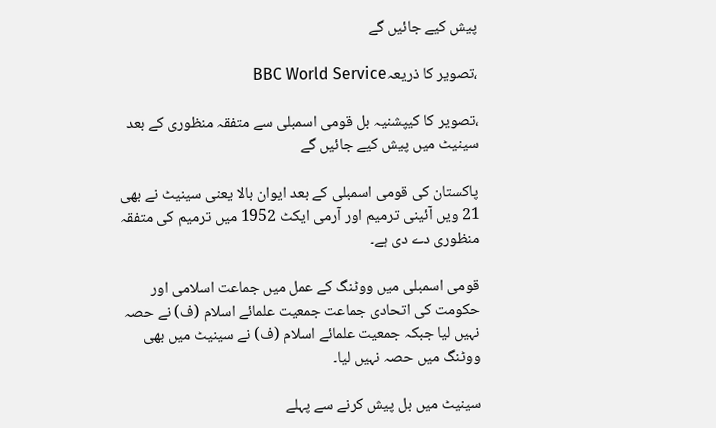پیش کیے جائیں گے

،تصویر کا ذریعہBBC World Service

،تصویر کا کیپشنیہ بل قومی اسمبلی سے متفقہ منظوری کے بعد سینیٹ میں پیش کیے جائیں گے

پاکستان کی قومی اسمبلی کے بعد ایوان بالا یعنی سینیٹ نے بھی 21 ویں آئینی ترمیم اور آرمی ایکٹ 1952 میں ترمیم کی متفقہ منظوری دے دی ہے۔

قومی اسمبلی میں ووٹنگ کے عمل میں جماعت اسلامی اور حکومت کی اتحادی جماعت جمعیت علمائے اسلام (ف) نے حصہ نہیں لیا جبکہ جمعیت علمائے اسلام (ف) نے سینیٹ میں بھی ووٹنگ میں حصہ نہیں لیا۔

سینیٹ میں بل پیش کرنے سے پہلے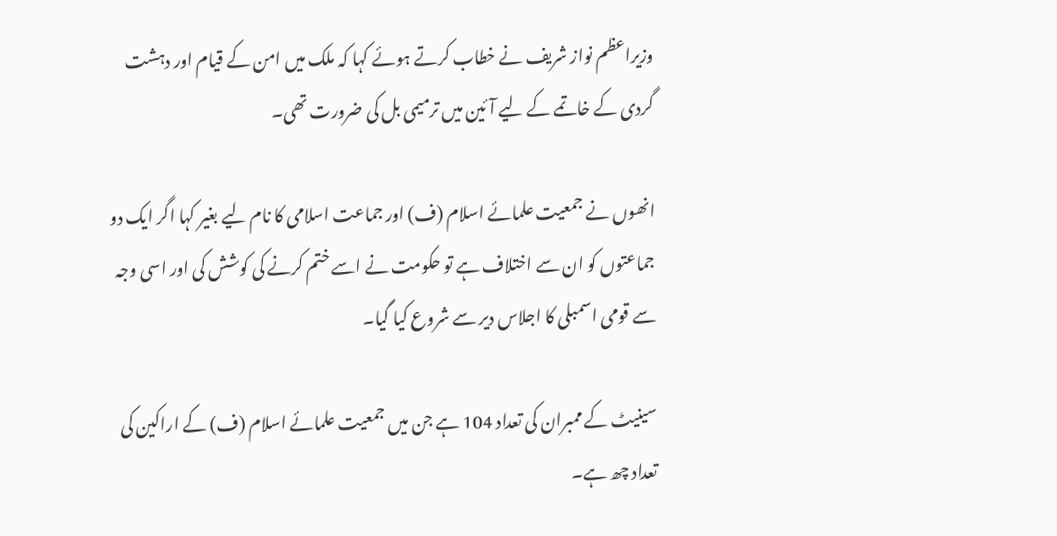وزیراعظم نواز شریف نے خطاب کرتے ہوئے کہا کہ ملک میں امن کے قیام اور دہشت گردی کے خاتمے کے لیے آئین میں ترمیمی بل کی ضرورت تھی۔

انھوں نے جمعیت علمائے اسلام (ف) اور جماعت اسلامی کا نام لیے بغیر کہا اگر ایک دو جماعتوں کو ان سے اختلاف ہے تو حکومت نے اسے ختم کرنے کی کوشش کی اور اسی وجہ سے قومی اسمبلی کا اجلاس دیر سے شروع کیا گیا۔

سینیٹ کے ممبران کی تعداد 104 ہے جن میں جمعیت علمائے اسلام (ف) کے اراکین کی تعداد چھ ہے۔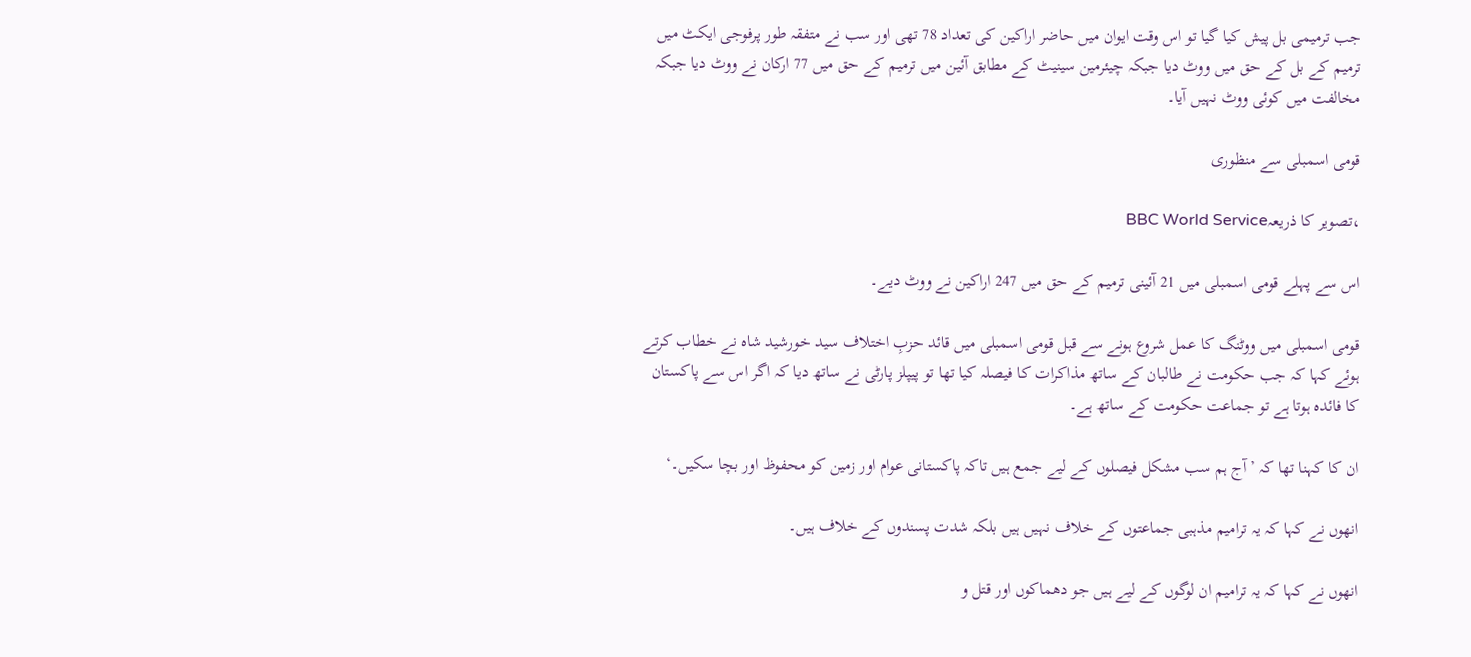جب ترمیمی بل پیش کیا گیا تو اس وقت ایوان میں حاضر اراکین کی تعداد 78 تھی اور سب نے متفقہ طور پرفوجی ایکٹ میں ترمیم کے بل کے حق میں ووٹ دیا جبکہ چیئرمین سینیٹ کے مطابق آئین میں ترمیم کے حق میں 77 ارکان نے ووٹ دیا جبکہ مخالفت میں کوئی ووٹ نہیں آیا۔

قومی اسمبلی سے منظوری

،تصویر کا ذریعہBBC World Service

اس سے پہلے قومی اسمبلی میں 21 آئینی ترمیم کے حق میں 247 اراکین نے ووٹ دیے۔

قومی اسمبلی میں ووٹنگ کا عمل شروع ہونے سے قبل قومی اسمبلی میں قائد حزبِ اختلاف سید خورشید شاہ نے خطاب کرتے ہوئے کہا کہ جب حکومت نے طالبان کے ساتھ مذاکرات کا فیصلہ کیا تھا تو پیپلز پارٹی نے ساتھ دیا کہ اگر اس سے پاکستان کا فائدہ ہوتا ہے تو جماعت حکومت کے ساتھ ہے۔

ان کا کہنا تھا کہ ’آج ہم سب مشکل فیصلوں کے لیے جمع ہیں تاکہ پاکستانی عوام اور زمین کو محفوظ اور بچا سکیں۔‘

انھوں نے کہا کہ یہ ترامیم مذہبی جماعتوں کے خلاف نہیں ہیں بلکہ شدت پسندوں کے خلاف ہیں۔

انھوں نے کہا کہ یہ ترامیم ان لوگوں کے لیے ہیں جو دھماکوں اور قتل و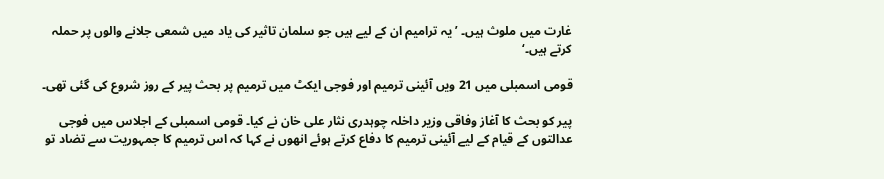غارت میں ملوث ہیں۔ ’یہ ترامیم ان کے لیے ہیں جو سلمان تاثیر کی یاد میں شمعی جلانے والوں پر حملہ کرتے ہیں۔‘

قومی اسمبلی میں 21 ویں آئینی ترمیم اور فوجی ایکٹ میں ترمیم پر بحث پیر کے روز شروع کی گئی تھی۔

پیر کو بحث کا آغاز وفاقی وزیر داخلہ چوہدری نثار علی خان نے کیا۔ قومی اسمبلی کے اجلاس میں فوجی عدالتوں کے قیام کے لیے آئینی ترمیم کا دفاع کرتے ہوئے انھوں نے کہا کہ اس ترمیم کا جمہوریت سے تضاد تو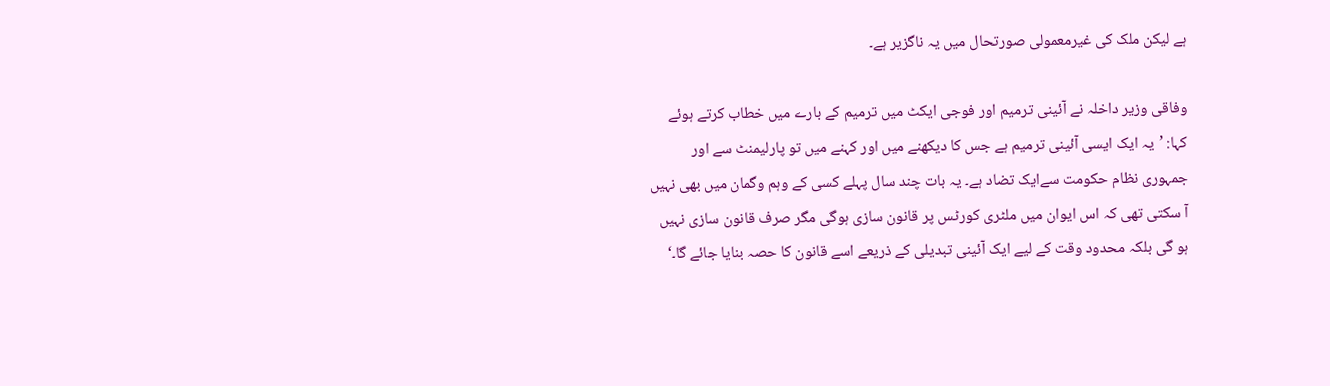ہے لیکن ملک کی غیرمعمولی صورتحال میں یہ ناگزیر ہے۔

وفاقی وزیر داخلہ نے آئینی ترمیم اور فوجی ایکٹ میں ترمیم کے بارے میں خطاب کرتے ہوئے کہا: ’یہ ایک ایسی آئینی ترمیم ہے جس کا دیکھنے میں اور کہنے میں تو پارلیمنٹ سے اور جمہوری نظام حکومت سےایک تضاد ہے۔ یہ بات چند سال پہلے کسی کے وہم وگمان میں بھی نہیں آ سکتی تھی کہ اس ایوان میں ملٹری کورٹس پر قانون سازی ہوگی مگر صرف قانون سازی نہیں ہو گی بلکہ محدود وقت کے لیے ایک آئینی تبدیلی کے ذریعے اسے قانون کا حصہ بنایا جائے گا۔‘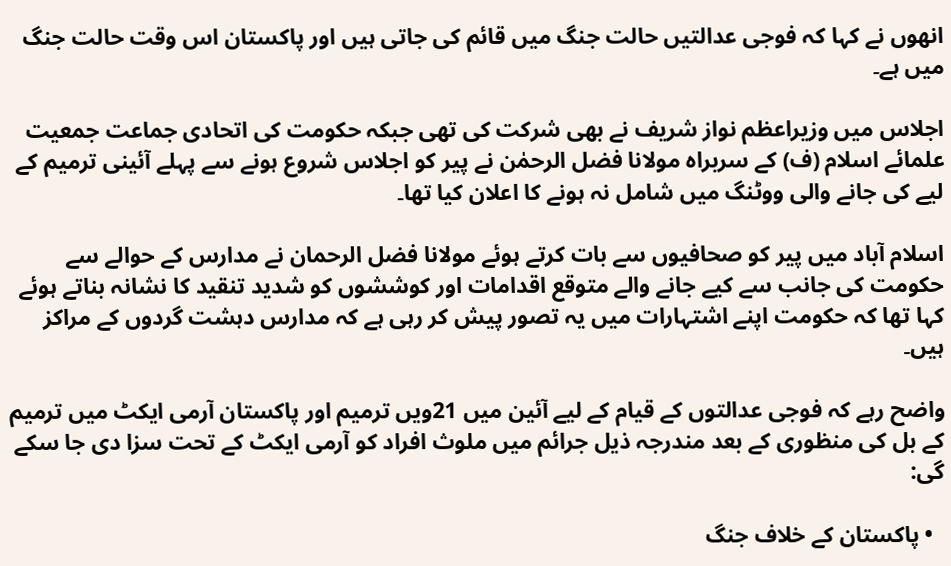انھوں نے کہا کہ فوجی عدالتیں حالت جنگ میں قائم کی جاتی ہیں اور پاکستان اس وقت حالت جنگ میں ہے۔

اجلاس میں وزیراعظم نواز شریف نے بھی شرکت کی تھی جبکہ حکومت کی اتحادی جماعت جمعیت علمائے اسلام (ف) کے سربراہ مولانا فضل الرحمٰن نے پیر کو اجلاس شروع ہونے سے پہلے آئینی ترمیم کے لیے کی جانے والی ووٹنگ میں شامل نہ ہونے کا اعلان کیا تھا۔

اسلام آباد میں پیر کو صحافیوں سے بات کرتے ہوئے مولانا فضل الرحمان نے مدارس کے حوالے سے حکومت کی جانب سے کیے جانے والے متوقع اقدامات اور کوششوں کو شدید تنقید کا نشانہ بناتے ہوئے کہا تھا کہ حکومت اپنے اشتہارات میں یہ تصور پیش کر رہی ہے کہ مدارس دہشت گردوں کے مراکز ہیں۔

واضح رہے کہ فوجی عدالتوں کے قیام کے لیے آئین میں 21ویں ترمیم اور پاکستان آرمی ایکٹ میں ترمیم کے بل کی منظوری کے بعد مندرجہ ذیل جرائم میں ملوث افراد کو آرمی ایکٹ کے تحت سزا دی جا سکے گی:

  • پاکستان کے خلاف جنگ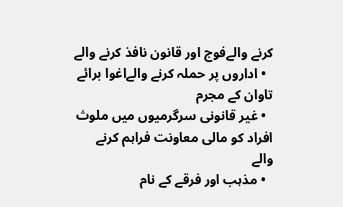کرنے والےفوج اور قانون نافذ کرنے والے
  • اداروں پر حملہ کرنے والےاغوا برائے تاوان کے مجرم
  • غیر قانونی سرگرمیوں میں ملوث افراد کو مالی معاونت فراہم کرنے والے
  • مذہب اور فرقے کے نام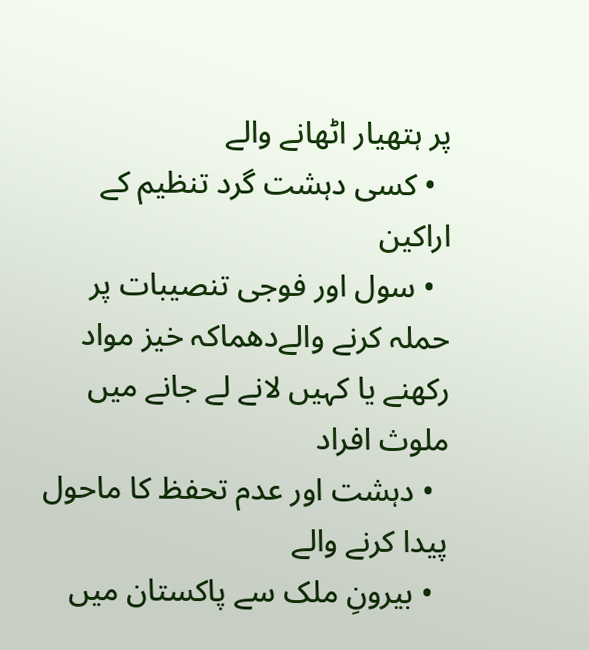پر ہتھیار اٹھانے والے
  • کسی دہشت گرد تنظیم کے اراکین
  • سول اور فوجی تنصیبات پر حملہ کرنے والےدھماکہ خیز مواد رکھنے یا کہیں لانے لے جانے میں ملوث افراد
  • دہشت اور عدم تحفظ کا ماحول پیدا کرنے والے
  • بیرونِ ملک سے پاکستان میں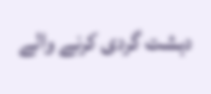دہشت گردی کرنے والے